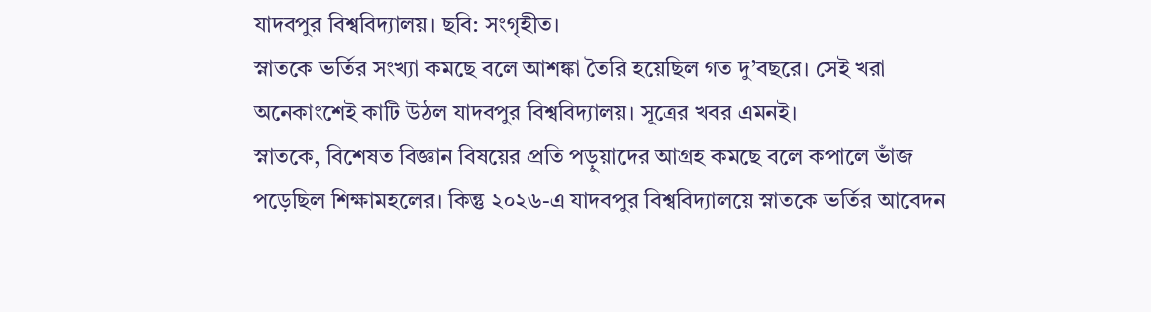যাদবপুর বিশ্ববিদ্যালয়। ছবি: সংগৃহীত।
স্নাতকে ভর্তির সংখ্যা কমছে বলে আশঙ্কা তৈরি হয়েছিল গত দু’বছরে। সেই খরা অনেকাংশেই কাটি উঠল যাদবপুর বিশ্ববিদ্যালয়। সূত্রের খবর এমনই।
স্নাতকে, বিশেষত বিজ্ঞান বিষয়ের প্রতি পড়ুয়াদের আগ্রহ কমছে বলে কপালে ভাঁজ পড়েছিল শিক্ষামহলের। কিন্তু ২০২৬-এ যাদবপুর বিশ্ববিদ্যালয়ে স্নাতকে ভর্তির আবেদন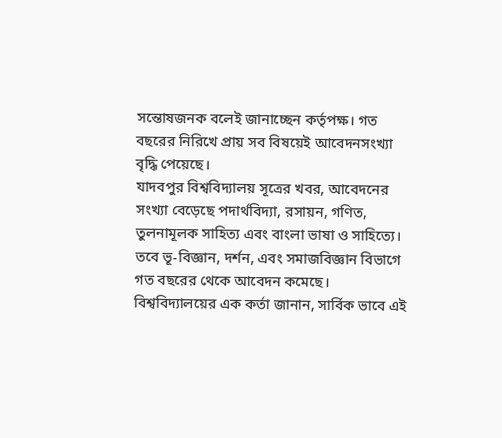সন্তোষজনক বলেই জানাচ্ছেন কর্তৃপক্ষ। গত বছরের নিরিখে প্রায় সব বিষয়েই আবেদনসংখ্যা বৃদ্ধি পেয়েছে।
যাদবপুর বিশ্ববিদ্যালয় সূত্রের খবর, আবেদনের সংখ্যা বেড়েছে পদার্থবিদ্যা, রসায়ন, গণিত, তুলনামূলক সাহিত্য এবং বাংলা ভাষা ও সাহিত্যে। তবে ভূ-বিজ্ঞান, দর্শন, এবং সমাজবিজ্ঞান বিভাগে গত বছরের থেকে আবেদন কমেছে। বিশ্ববিদ্যালয়ের এক কর্তা জানান, সার্বিক ভাবে এই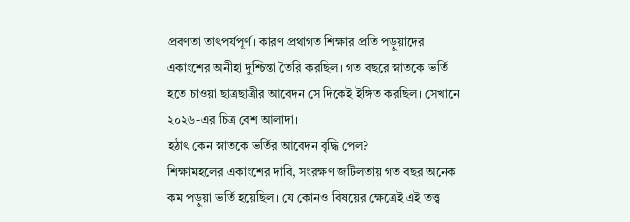প্রবণতা তাৎপর্যপূর্ণ। কারণ প্রথাগত শিক্ষার প্রতি পড়ুয়াদের একাংশের অনীহা দুশ্চিন্তা তৈরি করছিল। গত বছরে স্নাতকে ভর্তি হতে চাওয়া ছাত্রছাত্রীর আবেদন সে দিকেই ইঙ্গিত করছিল। সেখানে ২০২৬-এর চিত্র বেশ আলাদা।
হঠাৎ কেন স্নাতকে ভর্তির আবেদন বৃদ্ধি পেল?
শিক্ষামহলের একাংশের দাবি, সংরক্ষণ জটিলতায় গত বছর অনেক কম পড়ুয়া ভর্তি হয়েছিল। যে কোনও বিষয়ের ক্ষেত্রেই এই তত্ত্ব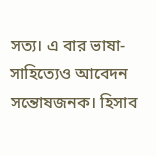সত্য। এ বার ভাষা-সাহিত্যেও আবেদন সন্তোষজনক। হিসাব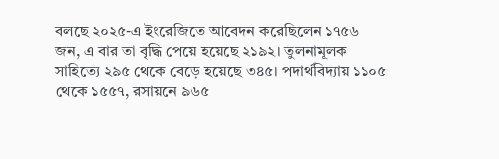বলছে ২০২৫-এ ইংরেজিতে আবেদন করেছিলেন ১৭৫৬ জন, এ বার তা বৃদ্ধি পেয়ে হয়েছে ২১৯২। তুলনামূলক সাহিত্যে ২৯৫ থেকে বেড়ে হয়েছে ৩৪৫। পদার্থবিদ্যায় ১১০৫ থেকে ১৫৫৭, রসায়নে ৯৬৫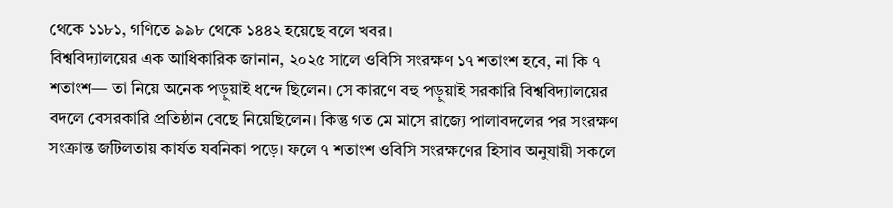থেকে ১১৮১, গণিতে ৯৯৮ থেকে ১৪৪২ হয়েছে বলে খবর।
বিশ্ববিদ্যালয়ের এক আধিকারিক জানান, ২০২৫ সালে ওবিসি সংরক্ষণ ১৭ শতাংশ হবে, না কি ৭ শতাংশ— তা নিয়ে অনেক পড়ুয়াই ধন্দে ছিলেন। সে কারণে বহু পড়ুয়াই সরকারি বিশ্ববিদ্যালয়ের বদলে বেসরকারি প্রতিষ্ঠান বেছে নিয়েছিলেন। কিন্তু গত মে মাসে রাজ্যে পালাবদলের পর সংরক্ষণ সংক্রান্ত জটিলতায় কার্যত যবনিকা পড়ে। ফলে ৭ শতাংশ ওবিসি সংরক্ষণের হিসাব অনুযায়ী সকলে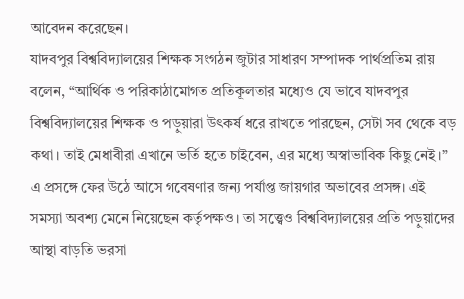আবেদন করেছেন।
যাদবপুর বিশ্ববিদ্যালয়ের শিক্ষক সংগঠন জুটার সাধারণ সম্পাদক পার্থপ্রতিম রায় বলেন, “আর্থিক ও পরিকাঠামোগত প্রতিকূলতার মধ্যেও যে ভাবে যাদবপুর বিশ্ববিদ্যালয়ের শিক্ষক ও পড়ুয়ারা উৎকর্ষ ধরে রাখতে পারছেন, সেটা সব থেকে বড় কথা। তাই মেধাবীরা এখানে ভর্তি হতে চাইবেন, এর মধ্যে অস্বাভাবিক কিছু নেই।”
এ প্রসঙ্গে ফের উঠে আসে গবেষণার জন্য পর্যাপ্ত জায়গার অভাবের প্রসঙ্গ। এই সমস্যা অবশ্য মেনে নিয়েছেন কর্তৃপক্ষও। তা সত্ত্বেও বিশ্ববিদ্যালয়ের প্রতি পড়ুয়াদের আস্থা বাড়তি ভরসা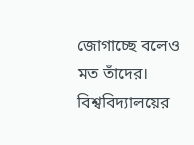জোগাচ্ছে বলেও মত তাঁদের।
বিশ্ববিদ্যালয়ের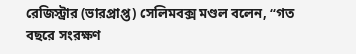রেজিস্ট্রার (ভারপ্রাপ্ত) সেলিমবক্স মণ্ডল বলেন, ‘‘গত বছরে সংরক্ষণ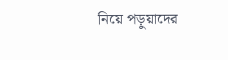নিয়ে পড়ুয়াদের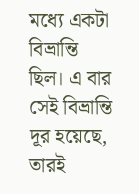মধ্যে একটা বিভ্রান্তি ছিল। এ বার সেই বিভ্রান্তি দূর হয়েছে, তারই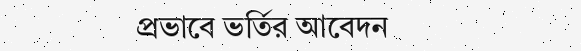প্রভাবে ভর্তির আবেদন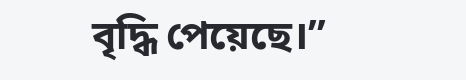বৃদ্ধি পেয়েছে।’’